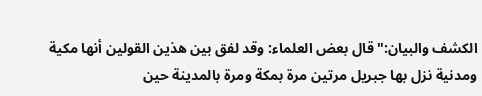الكشف والبيان:"قال بعض العلماء: وقد لفق بين هذين القولين أنها مكية ومدنية نزل بها جبريل مرتين مرة بمكة ومرة بالمدينة حين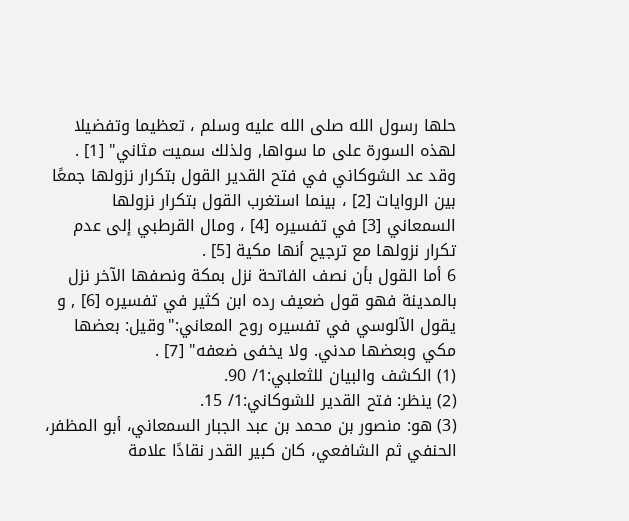حلها رسول الله صلى الله عليه وسلم ، تعظيما وتفضيلا لهذه السورة على ما سواها, ولذلك سميت مثاني" [1] .
وقد عد الشوكاني في فتح القدير القول بتكرار نزولها جمعًا بين الروايات [2] ، بينما استغرب القول بتكرار نزولها السمعاني [3] في تفسيره [4] ، ومال القرطبي إلى عدم تكرار نزولها مع ترجيح أنها مكية [5] .
6 أما القول بأن نصف الفاتحة نزل بمكة ونصفها الآخر نزل بالمدينة فهو قول ضعيف رده ابن كثير في تفسيره [6] , و يقول الآلوسي في تفسيره روح المعاني:"وقيل: بعضها مكي وبعضها مدني. ولا يخفى ضعفه" [7] .
(1) الكشف والبيان للثعلبي:1/ 90.
(2) ينظر: فتح القدير للشوكاني:1/ 15.
(3) هو: منصور بن محمد بن عبد الجبار السمعاني، أبو المظفر، الحنفي ثم الشافعي، كان كبير القدر نقادًا علامة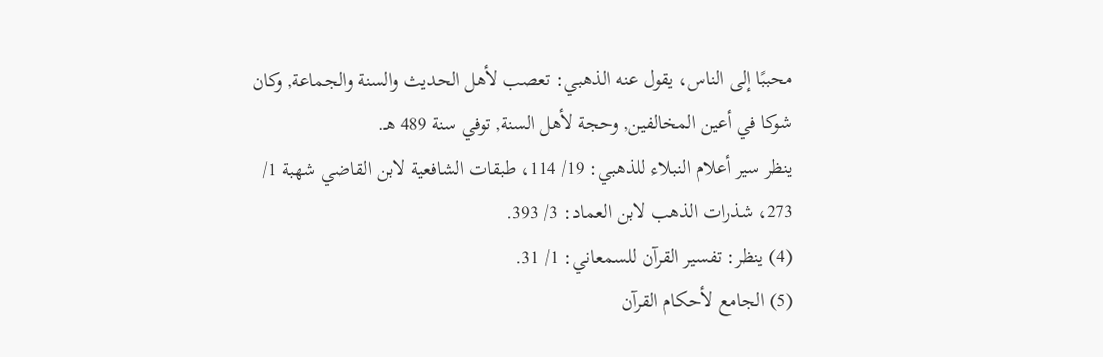محببًا إلى الناس، يقول عنه الذهبي: تعصب لأهل الحديث والسنة والجماعة, وكان شوكا في أعين المخالفين, وحجة لأهل السنة, توفي سنة 489 هـ.
ينظر سير أعلام النبلاء للذهبي: 19/ 114، طبقات الشافعية لابن القاضي شهبة 1/ 273، شذرات الذهب لابن العماد: 3/ 393.
(4) ينظر: تفسير القرآن للسمعاني: 1/ 31.
(5) الجامع لأحكام القرآن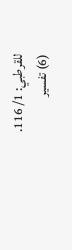للقرطبي: 1/ 116.
(6) تفسير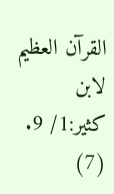القرآن العظيم لابن كثير:1/ 9.
(7)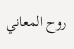روح المعاني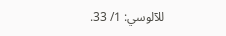للآلوسي: 1/ 33.